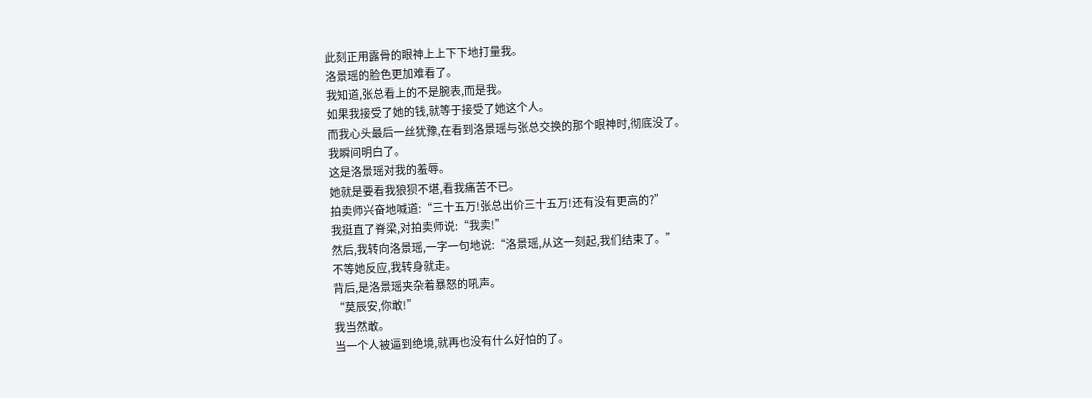此刻正用露骨的眼神上上下下地打量我。
洛景瑶的脸色更加难看了。
我知道,张总看上的不是腕表,而是我。
如果我接受了她的钱,就等于接受了她这个人。
而我心头最后一丝犹豫,在看到洛景瑶与张总交换的那个眼神时,彻底没了。
我瞬间明白了。
这是洛景瑶对我的羞辱。
她就是要看我狼狈不堪,看我痛苦不已。
拍卖师兴奋地喊道:“三十五万!张总出价三十五万!还有没有更高的?”
我挺直了脊梁,对拍卖师说:“我卖!”
然后,我转向洛景瑶,一字一句地说:“洛景瑶,从这一刻起,我们结束了。”
不等她反应,我转身就走。
背后,是洛景瑶夹杂着暴怒的吼声。
“莫辰安,你敢!”
我当然敢。
当一个人被逼到绝境,就再也没有什么好怕的了。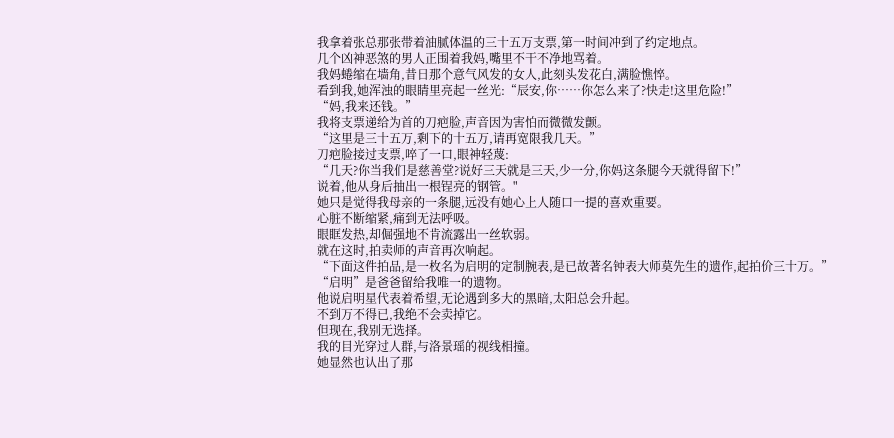我拿着张总那张带着油腻体温的三十五万支票,第一时间冲到了约定地点。
几个凶神恶煞的男人正围着我妈,嘴里不干不净地骂着。
我妈蜷缩在墙角,昔日那个意气风发的女人,此刻头发花白,满脸憔悴。
看到我,她浑浊的眼睛里亮起一丝光:“辰安,你……你怎么来了?快走!这里危险!”
“妈,我来还钱。”
我将支票递给为首的刀疤脸,声音因为害怕而微微发颤。
“这里是三十五万,剩下的十五万,请再宽限我几天。”
刀疤脸接过支票,啐了一口,眼神轻蔑:
“几天?你当我们是慈善堂?说好三天就是三天,少一分,你妈这条腿今天就得留下!”
说着,他从身后抽出一根锃亮的钢管。"
她只是觉得我母亲的一条腿,远没有她心上人随口一提的喜欢重要。
心脏不断缩紧,痛到无法呼吸。
眼眶发热,却倔强地不肯流露出一丝软弱。
就在这时,拍卖师的声音再次响起。
“下面这件拍品,是一枚名为启明的定制腕表,是已故著名钟表大师莫先生的遗作,起拍价三十万。”
“启明”是爸爸留给我唯一的遗物。
他说启明星代表着希望,无论遇到多大的黑暗,太阳总会升起。
不到万不得已,我绝不会卖掉它。
但现在,我别无选择。
我的目光穿过人群,与洛景瑶的视线相撞。
她显然也认出了那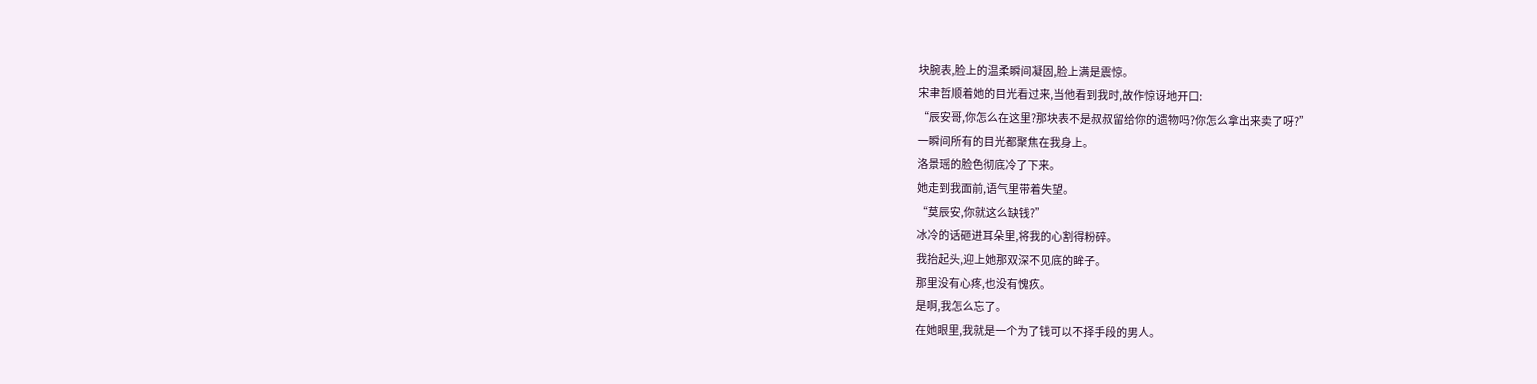块腕表,脸上的温柔瞬间凝固,脸上满是震惊。
宋聿哲顺着她的目光看过来,当他看到我时,故作惊讶地开口:
“辰安哥,你怎么在这里?那块表不是叔叔留给你的遗物吗?你怎么拿出来卖了呀?”
一瞬间所有的目光都聚焦在我身上。
洛景瑶的脸色彻底冷了下来。
她走到我面前,语气里带着失望。
“莫辰安,你就这么缺钱?”
冰冷的话砸进耳朵里,将我的心割得粉碎。
我抬起头,迎上她那双深不见底的眸子。
那里没有心疼,也没有愧疚。
是啊,我怎么忘了。
在她眼里,我就是一个为了钱可以不择手段的男人。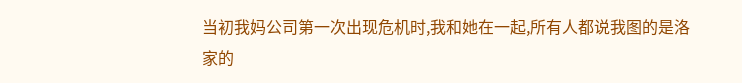当初我妈公司第一次出现危机时,我和她在一起,所有人都说我图的是洛家的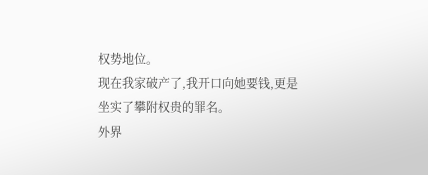权势地位。
现在我家破产了,我开口向她要钱,更是坐实了攀附权贵的罪名。
外界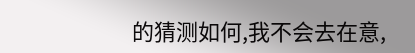的猜测如何,我不会去在意,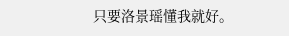只要洛景瑶懂我就好。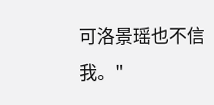可洛景瑶也不信我。"